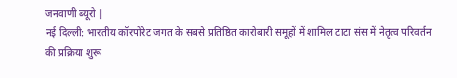जनवाणी ब्यूरो |
नई दिल्ली: भारतीय कॉरपोरेट जगत के सबसे प्रतिष्ठित कारोबारी समूहों में शामिल टाटा संस में नेतृत्व परिवर्तन की प्रक्रिया शुरू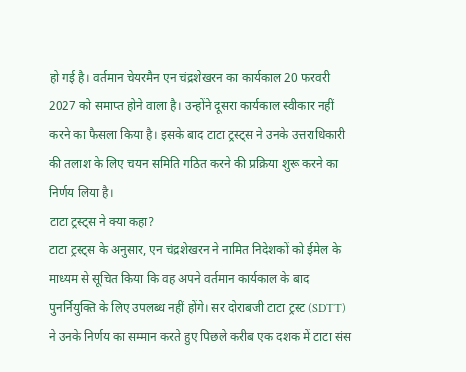हो गई है। वर्तमान चेयरमैन एन चंद्रशेखरन का कार्यकाल 20 फरवरी 2027 को समाप्त होने वाला है। उन्होंने दूसरा कार्यकाल स्वीकार नहीं करने का फैसला किया है। इसके बाद टाटा ट्रस्ट्स ने उनके उत्तराधिकारी की तलाश के लिए चयन समिति गठित करने की प्रक्रिया शुरू करने का निर्णय लिया है।
टाटा ट्रस्ट्स ने क्या कहा?
टाटा ट्रस्ट्स के अनुसार, एन चंद्रशेखरन ने नामित निदेशकों को ईमेल के माध्यम से सूचित किया कि वह अपने वर्तमान कार्यकाल के बाद पुनर्नियुक्ति के लिए उपलब्ध नहीं होंगे। सर दोराबजी टाटा ट्रस्ट (SDTT) ने उनके निर्णय का सम्मान करते हुए पिछले करीब एक दशक में टाटा संस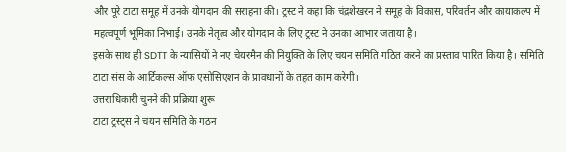और पूरे टाटा समूह में उनके योगदान की सराहना की। ट्रस्ट ने कहा कि चंद्रशेखरन ने समूह के विकास, परिवर्तन और कायाकल्प में महत्वपूर्ण भूमिका निभाई। उनके नेतृत्व और योगदान के लिए ट्रस्ट ने उनका आभार जताया है।
इसके साथ ही SDTT के न्यासियों ने नए चेयरमैन की नियुक्ति के लिए चयन समिति गठित करने का प्रस्ताव पारित किया है। समिति टाटा संस के आर्टिकल्स ऑफ एसोसिएशन के प्रावधानों के तहत काम करेगी।
उत्तराधिकारी चुनने की प्रक्रिया शुरू
टाटा ट्रस्ट्स ने चयन समिति के गठन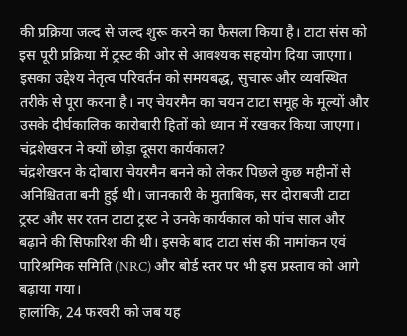की प्रक्रिया जल्द से जल्द शुरू करने का फैसला किया है। टाटा संस को इस पूरी प्रक्रिया में ट्रस्ट की ओर से आवश्यक सहयोग दिया जाएगा।
इसका उद्देश्य नेतृत्व परिवर्तन को समयबद्ध, सुचारू और व्यवस्थित तरीके से पूरा करना है। नए चेयरमैन का चयन टाटा समूह के मूल्यों और उसके दीर्घकालिक कारोबारी हितों को ध्यान में रखकर किया जाएगा।
चंद्रशेखरन ने क्यों छोड़ा दूसरा कार्यकाल?
चंद्रशेखरन के दोबारा चेयरमैन बनने को लेकर पिछले कुछ महीनों से अनिश्चितता बनी हुई थी। जानकारी के मुताबिक, सर दोराबजी टाटा ट्रस्ट और सर रतन टाटा ट्रस्ट ने उनके कार्यकाल को पांच साल और बढ़ाने की सिफारिश की थी। इसके बाद टाटा संस की नामांकन एवं पारिश्रमिक समिति (NRC) और बोर्ड स्तर पर भी इस प्रस्ताव को आगे बढ़ाया गया।
हालांकि, 24 फरवरी को जब यह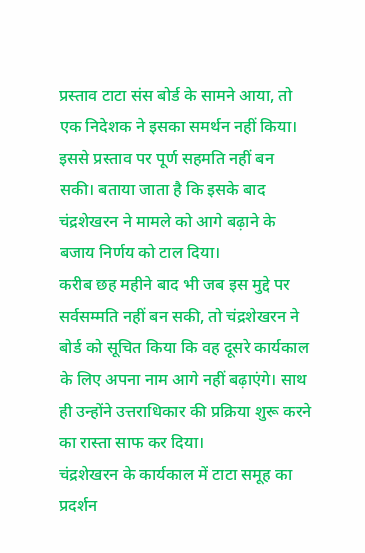प्रस्ताव टाटा संस बोर्ड के सामने आया, तो एक निदेशक ने इसका समर्थन नहीं किया। इससे प्रस्ताव पर पूर्ण सहमति नहीं बन सकी। बताया जाता है कि इसके बाद चंद्रशेखरन ने मामले को आगे बढ़ाने के बजाय निर्णय को टाल दिया।
करीब छह महीने बाद भी जब इस मुद्दे पर सर्वसम्मति नहीं बन सकी, तो चंद्रशेखरन ने बोर्ड को सूचित किया कि वह दूसरे कार्यकाल के लिए अपना नाम आगे नहीं बढ़ाएंगे। साथ ही उन्होंने उत्तराधिकार की प्रक्रिया शुरू करने का रास्ता साफ कर दिया।
चंद्रशेखरन के कार्यकाल में टाटा समूह का प्रदर्शन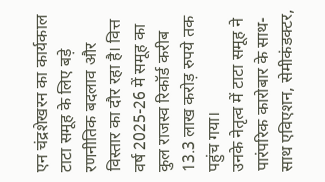एन चंद्रशेखरन का कार्यकाल टाटा समूह के लिए बड़े रणनीतिक बदलाव और विस्तार का दौर रहा है। वित्त वर्ष 2025-26 में समूह का कुल राजस्व रिकॉर्ड करीब 13.3 लाख करोड़ रुपये तक पहुंच गया।
उनके नेतृत्व में टाटा समूह ने पारंपरिक कारोबार के साथ-साथ एविएशन, सेमीकंडक्टर,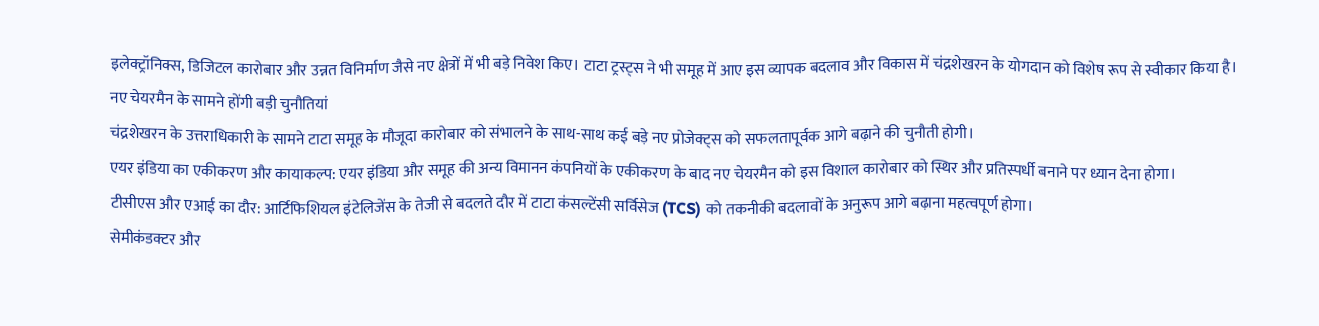इलेक्ट्रॉनिक्स, डिजिटल कारोबार और उन्नत विनिर्माण जैसे नए क्षेत्रों में भी बड़े निवेश किए। टाटा ट्रस्ट्स ने भी समूह में आए इस व्यापक बदलाव और विकास में चंद्रशेखरन के योगदान को विशेष रूप से स्वीकार किया है।
नए चेयरमैन के सामने होंगी बड़ी चुनौतियां
चंद्रशेखरन के उत्तराधिकारी के सामने टाटा समूह के मौजूदा कारोबार को संभालने के साथ-साथ कई बड़े नए प्रोजेक्ट्स को सफलतापूर्वक आगे बढ़ाने की चुनौती होगी।
एयर इंडिया का एकीकरण और कायाकल्प: एयर इंडिया और समूह की अन्य विमानन कंपनियों के एकीकरण के बाद नए चेयरमैन को इस विशाल कारोबार को स्थिर और प्रतिस्पर्धी बनाने पर ध्यान देना होगा।
टीसीएस और एआई का दौर: आर्टिफिशियल इंटेलिजेंस के तेजी से बदलते दौर में टाटा कंसल्टेंसी सर्विसेज (TCS) को तकनीकी बदलावों के अनुरूप आगे बढ़ाना महत्वपूर्ण होगा।
सेमीकंडक्टर और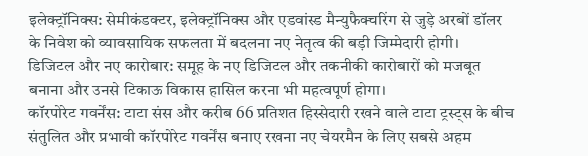इलेक्ट्रॉनिक्स: सेमीकंडक्टर, इलेक्ट्रॉनिक्स और एडवांस्ड मैन्युफैक्चरिंग से जुड़े अरबों डॉलर के निवेश को व्यावसायिक सफलता में बदलना नए नेतृत्व की बड़ी जिम्मेदारी होगी।
डिजिटल और नए कारोबार: समूह के नए डिजिटल और तकनीकी कारोबारों को मजबूत बनाना और उनसे टिकाऊ विकास हासिल करना भी महत्वपूर्ण होगा।
कॉरपोरेट गवर्नेंस: टाटा संस और करीब 66 प्रतिशत हिस्सेदारी रखने वाले टाटा ट्रस्ट्स के बीच संतुलित और प्रभावी कॉरपोरेट गवर्नेंस बनाए रखना नए चेयरमैन के लिए सबसे अहम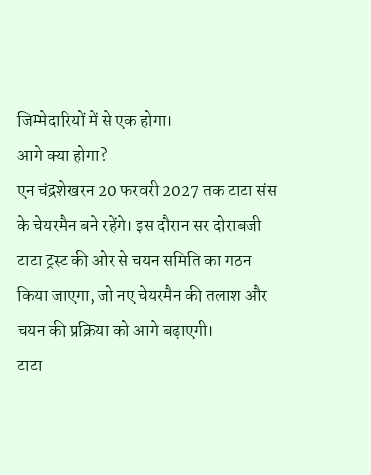जिम्मेदारियों में से एक होगा।
आगे क्या होगा?
एन चंद्रशेखरन 20 फरवरी 2027 तक टाटा संस के चेयरमैन बने रहेंगे। इस दौरान सर दोराबजी टाटा ट्रस्ट की ओर से चयन समिति का गठन किया जाएगा, जो नए चेयरमैन की तलाश और चयन की प्रक्रिया को आगे बढ़ाएगी।
टाटा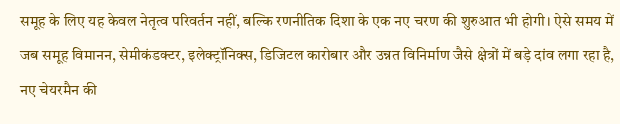समूह के लिए यह केवल नेतृत्व परिवर्तन नहीं, बल्कि रणनीतिक दिशा के एक नए चरण की शुरुआत भी होगी। ऐसे समय में जब समूह विमानन, सेमीकंडक्टर, इलेक्ट्रॉनिक्स, डिजिटल कारोबार और उन्नत विनिर्माण जैसे क्षेत्रों में बड़े दांव लगा रहा है, नए चेयरमैन की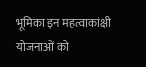भूमिका इन महत्वाकांक्षी योजनाओं को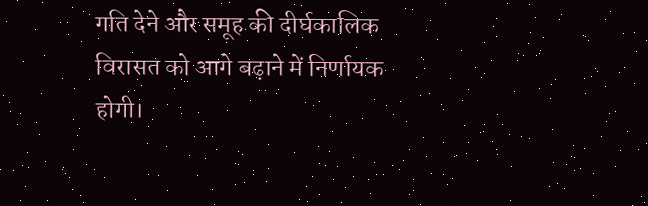गति देने और समूह की दीर्घकालिक विरासत को आगे बढ़ाने में निर्णायक होगी।